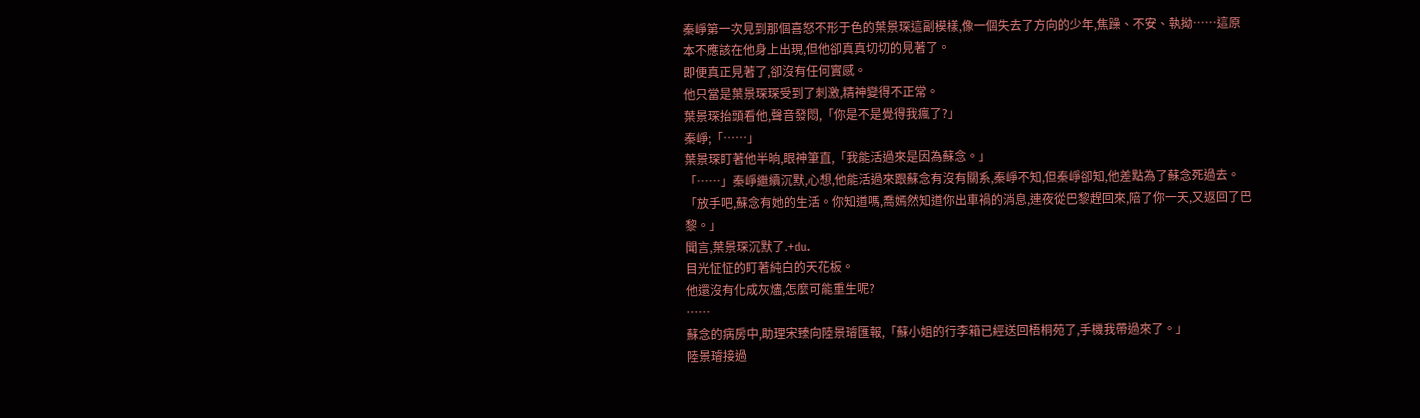秦崢第一次見到那個喜怒不形于色的葉景琛這副模樣,像一個失去了方向的少年,焦躁、不安、執拗……這原本不應該在他身上出現,但他卻真真切切的見著了。
即便真正見著了,卻沒有任何實感。
他只當是葉景琛琛受到了刺激,精神變得不正常。
葉景琛抬頭看他,聲音發悶,「你是不是覺得我瘋了?」
秦崢;「……」
葉景琛盯著他半晌,眼神筆直,「我能活過來是因為蘇念。」
「……」秦崢繼續沉默,心想,他能活過來跟蘇念有沒有關系,秦崢不知,但秦崢卻知,他差點為了蘇念死過去。
「放手吧,蘇念有她的生活。你知道嗎,喬嫣然知道你出車禍的消息,連夜從巴黎趕回來,陪了你一天,又返回了巴黎。」
聞言,葉景琛沉默了.+du.
目光怔怔的盯著純白的天花板。
他還沒有化成灰燼,怎麼可能重生呢?
……
蘇念的病房中,助理宋臻向陸景璿匯報,「蘇小姐的行李箱已經送回梧桐苑了,手機我帶過來了。」
陸景璿接過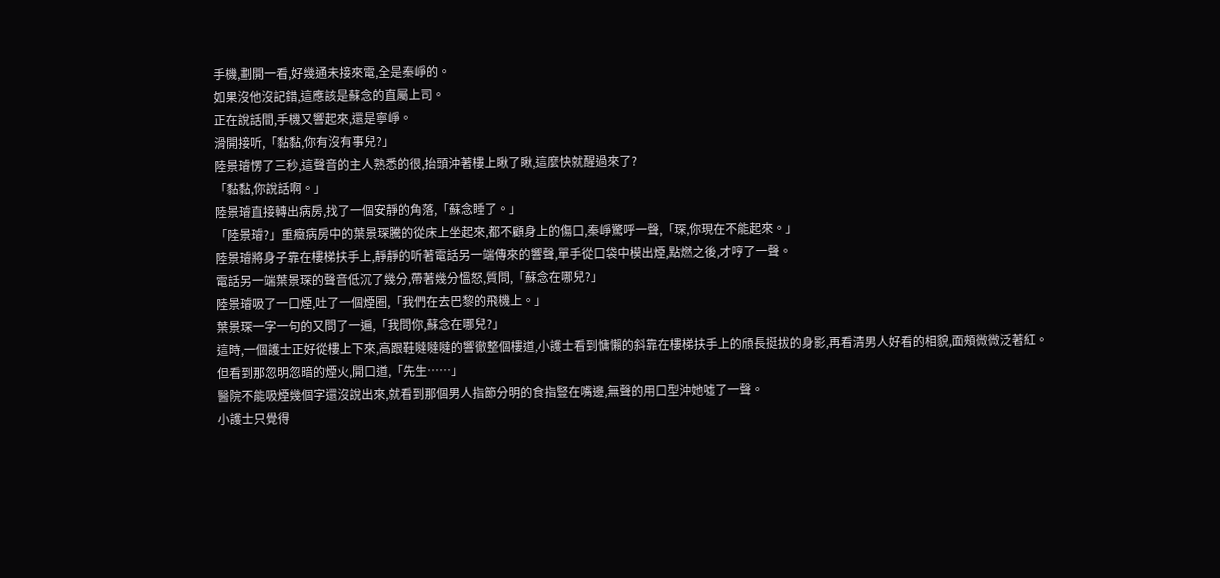手機,劃開一看,好幾通未接來電,全是秦崢的。
如果沒他沒記錯,這應該是蘇念的直屬上司。
正在說話間,手機又響起來,還是寧崢。
滑開接听,「黏黏,你有沒有事兒?」
陸景璿愣了三秒,這聲音的主人熟悉的很,抬頭沖著樓上瞅了瞅,這麼快就醒過來了?
「黏黏,你說話啊。」
陸景璿直接轉出病房,找了一個安靜的角落,「蘇念睡了。」
「陸景璿?」重癥病房中的葉景琛騰的從床上坐起來,都不顧身上的傷口,秦崢驚呼一聲,「琛,你現在不能起來。」
陸景璿將身子靠在樓梯扶手上,靜靜的听著電話另一端傳來的響聲,單手從口袋中模出煙,點燃之後,才哼了一聲。
電話另一端葉景琛的聲音低沉了幾分,帶著幾分慍怒,質問,「蘇念在哪兒?」
陸景璿吸了一口煙,吐了一個煙圈,「我們在去巴黎的飛機上。」
葉景琛一字一句的又問了一遍,「我問你,蘇念在哪兒?」
這時,一個護士正好從樓上下來,高跟鞋噠噠噠的響徹整個樓道,小護士看到慵懶的斜靠在樓梯扶手上的頎長挺拔的身影,再看清男人好看的相貌,面頰微微泛著紅。
但看到那忽明忽暗的煙火,開口道,「先生……」
醫院不能吸煙幾個字還沒說出來,就看到那個男人指節分明的食指豎在嘴邊,無聲的用口型沖她噓了一聲。
小護士只覺得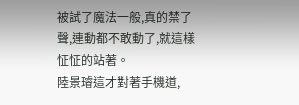被試了魔法一般,真的禁了聲,連動都不敢動了,就這樣怔怔的站著。
陸景璿這才對著手機道,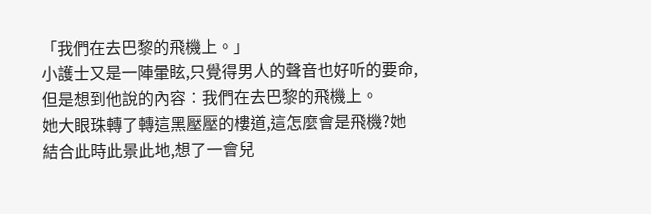「我們在去巴黎的飛機上。」
小護士又是一陣暈眩,只覺得男人的聲音也好听的要命,但是想到他說的內容︰我們在去巴黎的飛機上。
她大眼珠轉了轉這黑壓壓的樓道,這怎麼會是飛機?她結合此時此景此地,想了一會兒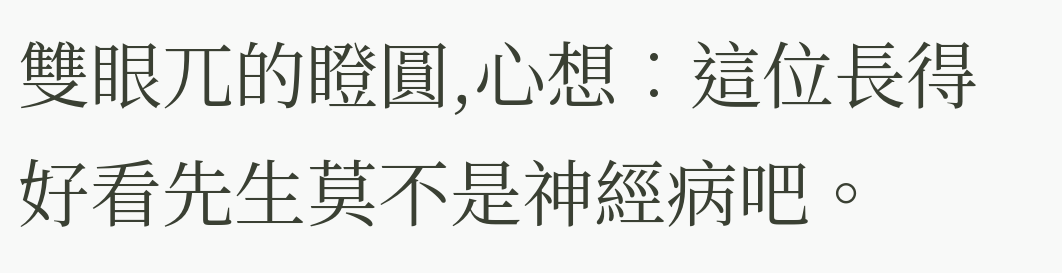雙眼兀的瞪圓,心想︰這位長得好看先生莫不是神經病吧。